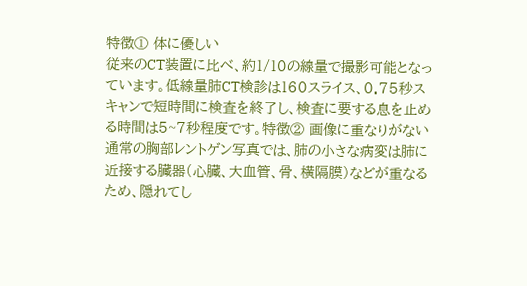特徴① 体に優しい
従来のCT装置に比べ、約1/10の線量で撮影可能となっています。低線量肺CT検診は160スライス、0.75秒スキャンで短時間に検査を終了し、検査に要する息を止める時間は5~7秒程度です。特徴② 画像に重なりがない
通常の胸部レントゲン写真では、肺の小さな病変は肺に近接する臓器(心臓、大血管、骨、横隔膜)などが重なるため、隠れてし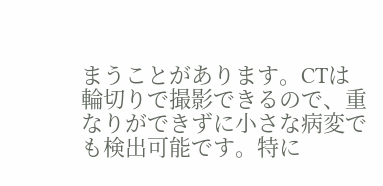まうことがあります。CTは輪切りで撮影できるので、重なりができずに小さな病変でも検出可能です。特に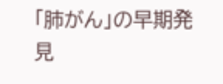「肺がん」の早期発見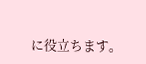に役立ちます。